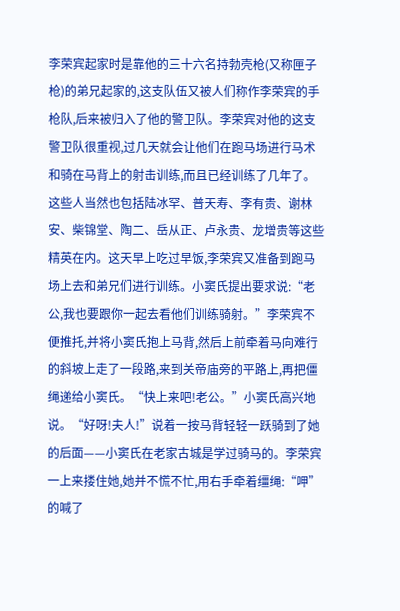李荣宾起家时是靠他的三十六名持勃壳枪(又称匣子枪)的弟兄起家的,这支队伍又被人们称作李荣宾的手枪队,后来被归入了他的警卫队。李荣宾对他的这支警卫队很重视,过几天就会让他们在跑马场进行马术和骑在马背上的射击训练,而且已经训练了几年了。这些人当然也包括陆冰罕、普天寿、李有贵、谢林安、柴锦堂、陶二、岳从正、卢永贵、龙增贵等这些精英在内。这天早上吃过早饭,李荣宾又准备到跑马场上去和弟兄们进行训练。小窦氏提出要求说:“老公,我也要跟你一起去看他们训练骑射。”李荣宾不便推托,并将小窦氏抱上马背,然后上前牵着马向难行的斜坡上走了一段路,来到关帝庙旁的平路上,再把僵绳递给小窦氏。“快上来吧!老公。”小窦氏高兴地说。“好呀!夫人!”说着一按马背轻轻一跃骑到了她的后面——小窦氏在老家古城是学过骑马的。李荣宾一上来搂住她,她并不慌不忙,用右手牵着缰绳:“呷”的喊了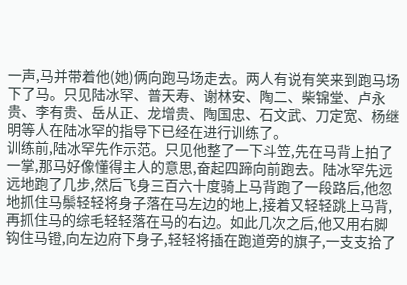一声,马并带着他(她)俩向跑马场走去。两人有说有笑来到跑马场下了马。只见陆冰罕、普天寿、谢林安、陶二、柴锦堂、卢永贵、李有贵、岳从正、龙增贵、陶国忠、石文武、刀定宽、杨继明等人在陆冰罕的指导下已经在进行训练了。
训练前,陆冰罕先作示范。只见他整了一下斗笠,先在马背上拍了一掌,那马好像懂得主人的意思,奋起四蹄向前跑去。陆冰罕先远远地跑了几步,然后飞身三百六十度骑上马背跑了一段路后,他忽地抓住马鬃轻轻将身子落在马左边的地上,接着又轻轻跳上马背,再抓住马的综毛轻轻落在马的右边。如此几次之后,他又用右脚钩住马镫,向左边府下身子,轻轻将插在跑道旁的旗子,一支支拾了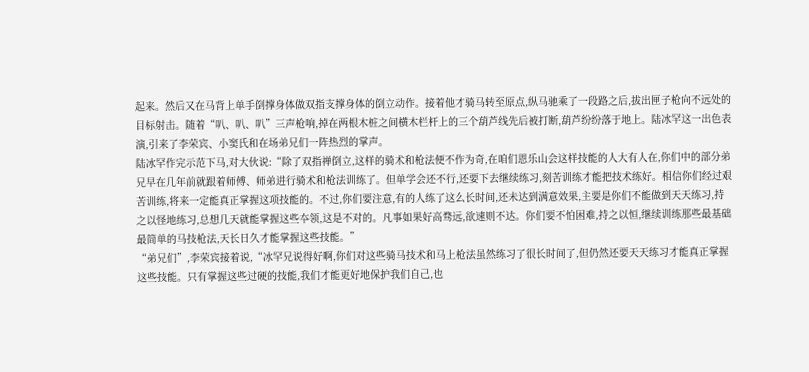起来。然后又在马背上单手倒撑身体做双指支撑身体的倒立动作。接着他才骑马转至原点,纵马驰乘了一段路之后,拔出匣子枪向不远处的目标射击。随着“叭、叭、叭”三声枪响,掉在两根木桩之间横木栏杆上的三个葫芦线先后被打断,葫芦纷纷落于地上。陆冰罕这一出色表演,引来了李荣宾、小窦氏和在场弟兄们一阵热烈的掌声。
陆冰罕作完示范下马,对大伙说:“除了双指禅倒立,这样的骑术和枪法便不作为奇,在咱们恩乐山会这样技能的人大有人在,你们中的部分弟兄早在几年前就跟着师傅、师弟进行骑术和枪法训练了。但单学会还不行,还要下去继续练习,刻苦训练才能把技术练好。相信你们经过艰苦训练,将来一定能真正掌握这项技能的。不过,你们要注意,有的人练了这么长时间,还未达到满意效果,主要是你们不能做到天天练习,持之以怪地练习,总想几天就能掌握这些夲领,这是不对的。凡事如果好高骛远,欲速则不达。你们要不怕困难,持之以恒,继续训练那些最基础最简单的马技枪法,天长日久才能掌握这些技能。”
“弟兄们”,李荣宾接着说,“冰罕兄说得好啊,你们对这些骑马技术和马上枪法虽然练习了很长时间了,但仍然还要天天练习才能真正掌握这些技能。只有掌握这些过硬的技能,我们才能更好地保护我们自己,也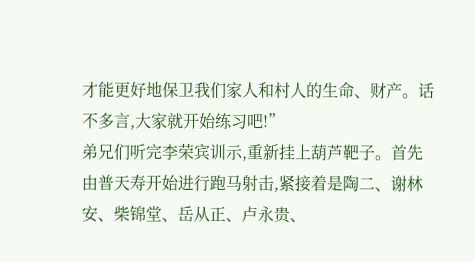才能更好地保卫我们家人和村人的生命、财产。话不多言,大家就开始练习吧!”
弟兄们听完李荣宾训示,重新挂上葫芦靶子。首先由普天寿开始进行跑马射击,紧接着是陶二、谢林安、柴锦堂、岳从正、卢永贵、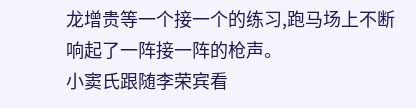龙增贵等一个接一个的练习,跑马场上不断响起了一阵接一阵的枪声。
小窦氏跟随李荣宾看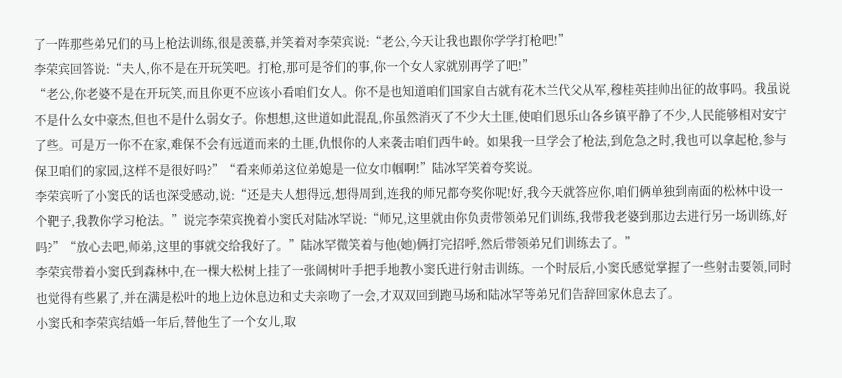了一阵那些弟兄们的马上枪法训练,很是羡慕,并笑着对李荣宾说:“老公,今天让我也跟你学学打枪吧!”
李荣宾回答说:“夫人,你不是在开玩笑吧。打枪,那可是爷们的事,你一个女人家就别再学了吧!”
“老公,你老婆不是在开玩笑,而且你更不应该小看咱们女人。你不是也知道咱们国家自古就有花木兰代父从军,穆桂英挂帅出征的故事吗。我虽说不是什么女中豪杰,但也不是什么弱女子。你想想,这世道如此混乱,你虽然消灭了不少大土匪,使咱们恩乐山各乡镇平静了不少,人民能够相对安宁了些。可是万一你不在家,难保不会有远道而来的土匪,仇恨你的人来袭击咱们西牛岭。如果我一旦学会了枪法,到危急之时,我也可以拿起枪,参与保卫咱们的家园,这样不是很好吗?”“看来师弟这位弟媳是一位女巾帼啊!”陆冰罕笑着夸奖说。
李荣宾听了小窦氏的话也深受感动,说:“还是夫人想得远,想得周到,连我的师兄都夸奖你呢!好,我今天就答应你,咱们俩单独到南面的松林中设一个靶子,我教你学习枪法。”说完李荣宾挽着小窦氏对陆冰罕说:“师兄,这里就由你负责带领弟兄们训练,我带我老婆到那边去进行另一场训练,好吗?”“放心去吧,师弟,这里的事就交给我好了。”陆冰罕微笑着与他(她)俩打完招呼,然后带领弟兄们训练去了。”
李荣宾带着小窦氏到森林中,在一棵大松树上挂了一张阔树叶手把手地教小窦氏进行射击训练。一个时辰后,小窦氏感觉掌握了一些射击要领,同时也觉得有些累了,并在满是松叶的地上边休息边和丈夫亲吻了一会,才双双回到跑马场和陆冰罕等弟兄们告辞回家休息去了。
小窦氏和李荣宾结婚一年后,替他生了一个女儿,取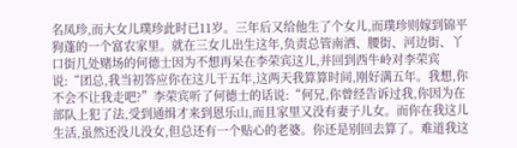名凤珍,而大女儿璞珍此时已11岁。三年后又给他生了个女儿,而璞珍则嫁到锦平狗蓬的一个富农家里。就在三女儿出生这年,负责总管南洒、腰街、河边街、丫口街几处赌场的何德士因为不想再呆在李荣宾这儿,并回到西牛岭对李荣宾说:“团总,我当初答应你在这儿干五年,这两天我算算时间,刚好满五年。我想,你不会不让我走吧?”李荣宾听了何德士的话说:“何兄,你曾经告诉过我,你因为在部队上犯了法,受到通缉才来到恩乐山,而且家里又没有妻子儿女。而你在我这儿生活,虽然还没儿没女,但总还有一个贴心的老婆。你还是别回去算了。难道我这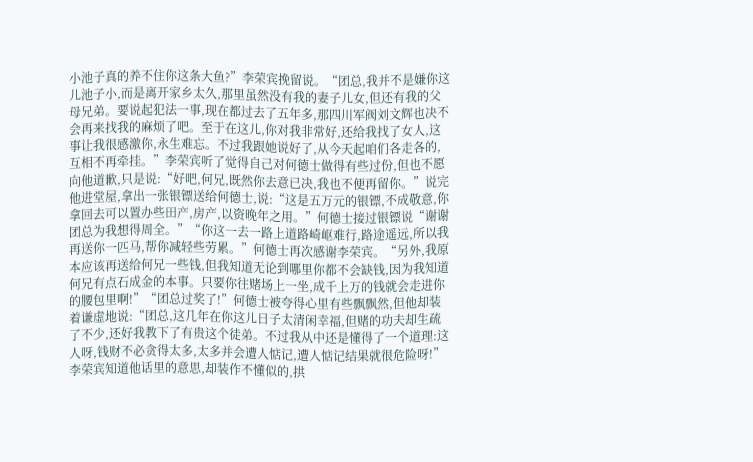小池子真的养不住你这条大鱼?”李荣宾挽留说。“团总,我并不是嫌你这儿池子小,而是离开家乡太久,那里虽然没有我的妻子儿女,但还有我的父母兄弟。要说起犯法一事,现在都过去了五年多,那四川军阀刘文辉也决不会再来找我的麻烦了吧。至于在这儿,你对我非常好,还给我找了女人,这事让我很感激你,永生难忘。不过我跟她说好了,从今天起咱们各走各的,互相不再牵挂。”李荣宾听了觉得自己对何德士做得有些过份,但也不愿向他道歉,只是说:“好吧,何兄,既然你去意已决,我也不便再留你。”说完他进堂屋,拿出一张银镖送给何德士,说:“这是五万元的银镖,不成敬意,你拿回去可以置办些田产,房产,以资晚年之用。”何德士接过银镖说“谢谢团总为我想得周全。”“你这一去一路上道路崎岖难行,路途遥远,所以我再送你一匹马,帮你减轻些劳累。”何德士再次感谢李荣宾。“另外,我原本应该再送给何兄一些钱,但我知道无论到哪里你都不会缺钱,因为我知道何兄有点石成金的本事。只要你往赌场上一坐,成千上万的钱就会走进你的腰包里啊!”“团总过奖了!”何德士被夸得心里有些飘飘然,但他却装着谦虚地说:“团总,这几年在你这儿日子太清闲幸福,但赌的功夫却生疏了不少,还好我教下了有贵这个徒弟。不过我从中还是懂得了一个道理:这人呀,钱财不必贪得太多,太多并会遭人惦记,遭人惦记结果就很危险呀!”李荣宾知道他话里的意思,却装作不懂似的,拱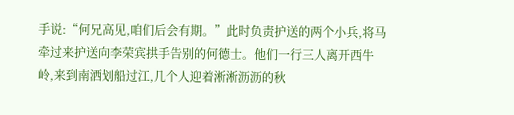手说:“何兄高见,咱们后会有期。”此时负责护送的两个小兵,将马牵过来护送向李荣宾拱手告别的何德士。他们一行三人离开西牛岭,来到南洒划船过江,几个人迎着淅淅沥沥的秋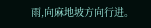雨,向麻地坡方向行进。